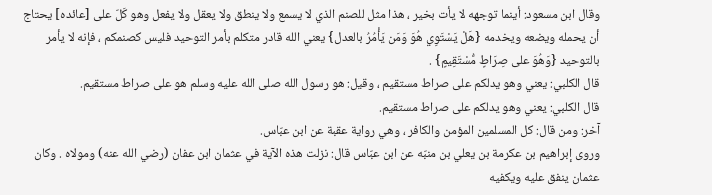وقال ابن مسعود: أينما توجهه لا يأت بخير ، هذا مثل للصنم الذي لا يسمع ولا ينطق ولا يعقل ولا يفعل وهو كَلّ على [عائده] يحتاج أن يحمله ويضعه ويخدمه {هَلْ يَسْتَوِي هُوَ وَمَن يَأْمُرُ بالعدل} يعني الله قادر متكلم بأمر التوحيد فليس كصنمكم ، فإنه لا يأمر بالتوحيد {وَهُوَ على صِرَاطٍ مُّسْتَقِيمٍ} .
قال الكلبي: يعني وهو يدلكم على صراط مستقيم ، وقيل: هو رسول الله صلى الله عليه وسلم هو على صراط مستقيم.
قال الكلبي: يعني وهو يدلكم على صراط مستقيم.
آخر: ومن قال: كل المسلمين المؤمن والكافر ، وهي رواية عقبة عن ابن عبّاس.
وروى إبراهيم بن عكرمة بن يعلي بن منبّه عن ابن عبّاس قال: نزلت هذه الآية في عثمان ابن عفان (رضي الله عنه) ومولاه . وكان عثمان ينفق عليه ويكفيه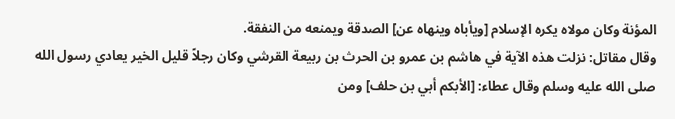المؤنة وكان مولاه يكره الإسلام [ويأباه وينهاه عن] الصدقة ويمنعه من النفقة.
وقال مقاتل: نزلت هذه الآية في هاشم بن عمرو بن الحرث بن ربيعة القرشي وكان رجلاً قليل الخير يعادي رسول الله صلى الله عليه وسلم وقال عطاء: [الأبكم أبي بن حلف] ومن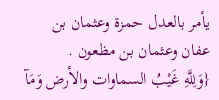يأمر بالعدل حمزة وعثمان بن عفان وعثمان بن مظعون .
{وَلِلَّهِ غَيْبُ السماوات والأرض وَمَآ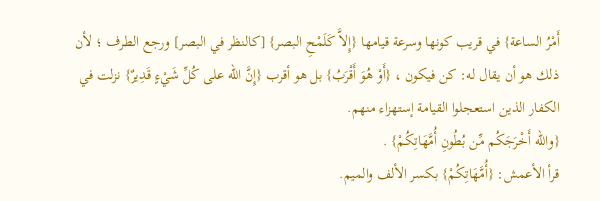أَمْرُ الساعة} في قريب كونها وسرعة قيامها {إِلاَّ كَلَمْحِ البصر} [كالنظر في البصر] ورجع الطرف ؛ لأن ذلك هو أن يقال له: كن فيكون ، {أَوْ هُوَ أَقْرَبُ} بل هو أقرب {إِنَّ الله على كُلِّ شَيْءٍ قَدِيرٌ} نزلت في الكفار الذين استعجلوا القيامة إستهزاء منهم.
{والله أَخْرَجَكُم مِّن بُطُونِ أُمَّهَاتِكُمْ} .
قرأ الأعمش: {أُمَّهَاتِكُمْ} بكسر الألف والميم.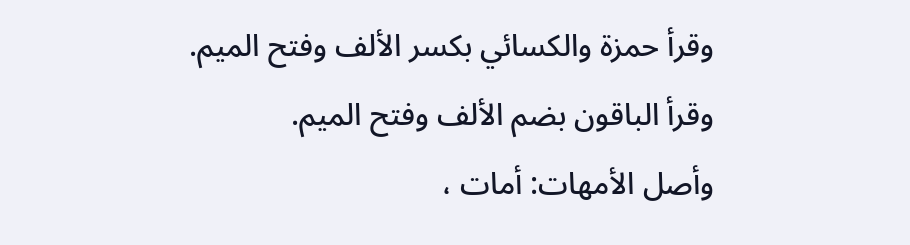وقرأ حمزة والكسائي بكسر الألف وفتح الميم.
وقرأ الباقون بضم الألف وفتح الميم.
وأصل الأمهات: أمات ،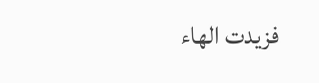فزيدت الهاء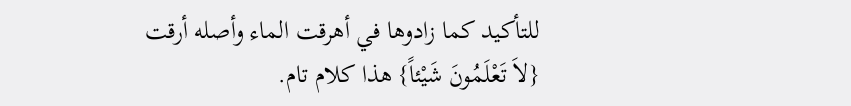للتأكيد كما زادوها في أهرقت الماء وأصله أرقت {لاَ تَعْلَمُونَ شَيْئاً} هذا كلام تام.